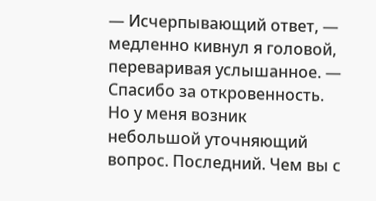— Исчерпывающий ответ, — медленно кивнул я головой, переваривая услышанное. — Спасибо за откровенность. Но у меня возник небольшой уточняющий вопрос. Последний. Чем вы с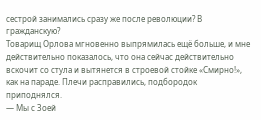сестрой занимались сразу же после революции? В гражданскую?
Товарищ Орлова мгновенно выпрямилась ещё больше, и мне действительно показалось, что она сейчас действительно вскочит со стула и вытянется в строевой стойке «Смирно!», как на параде. Плечи расправились, подбородок приподнялся.
— Мы с Зоей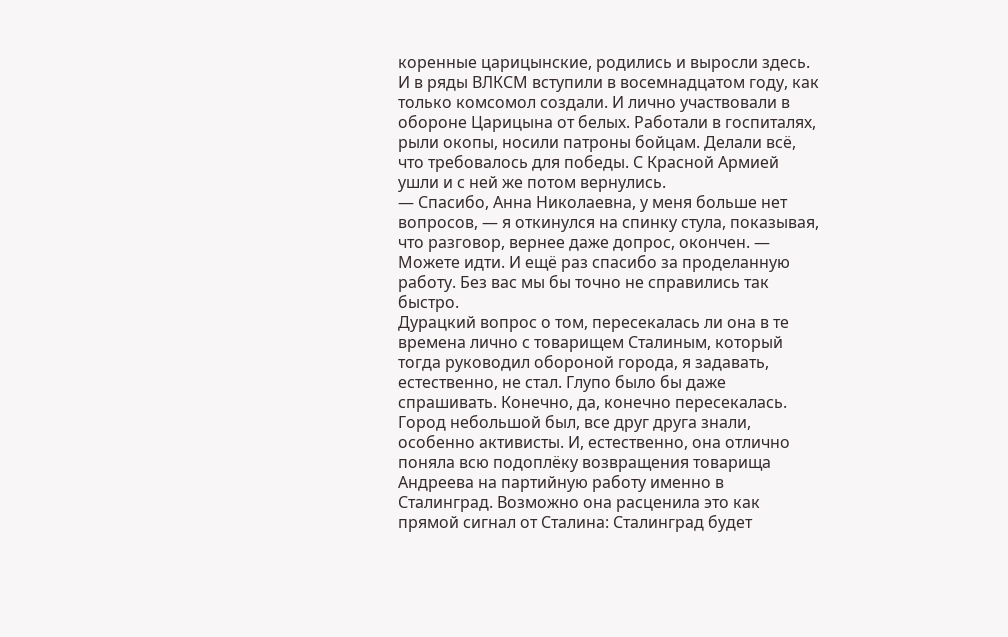коренные царицынские, родились и выросли здесь. И в ряды ВЛКСМ вступили в восемнадцатом году, как только комсомол создали. И лично участвовали в обороне Царицына от белых. Работали в госпиталях, рыли окопы, носили патроны бойцам. Делали всё, что требовалось для победы. С Красной Армией ушли и с ней же потом вернулись.
— Спасибо, Анна Николаевна, у меня больше нет вопросов, — я откинулся на спинку стула, показывая, что разговор, вернее даже допрос, окончен. — Можете идти. И ещё раз спасибо за проделанную работу. Без вас мы бы точно не справились так быстро.
Дурацкий вопрос о том, пересекалась ли она в те времена лично с товарищем Сталиным, который тогда руководил обороной города, я задавать, естественно, не стал. Глупо было бы даже спрашивать. Конечно, да, конечно пересекалась. Город небольшой был, все друг друга знали, особенно активисты. И, естественно, она отлично поняла всю подоплёку возвращения товарища Андреева на партийную работу именно в Сталинград. Возможно она расценила это как прямой сигнал от Сталина: Сталинград будет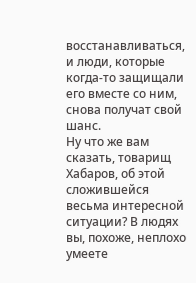восстанавливаться, и люди, которые когда-то защищали его вместе со ним, снова получат свой шанс.
Ну что же вам сказать, товарищ Хабаров, об этой сложившейся весьма интересной ситуации? В людях вы, похоже, неплохо умеете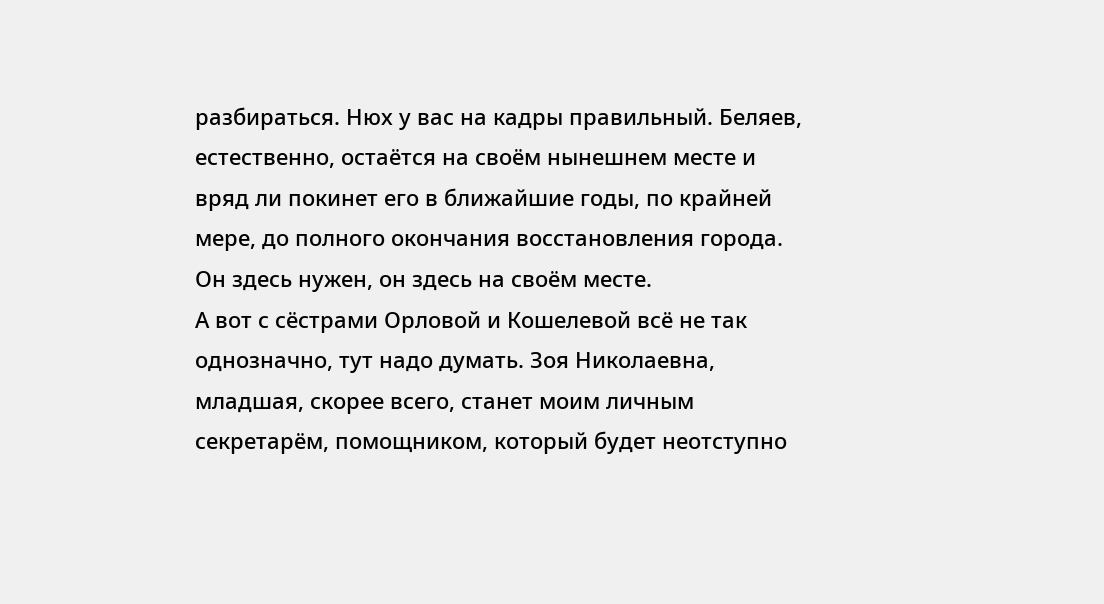разбираться. Нюх у вас на кадры правильный. Беляев, естественно, остаётся на своём нынешнем месте и вряд ли покинет его в ближайшие годы, по крайней мере, до полного окончания восстановления города. Он здесь нужен, он здесь на своём месте.
А вот с сёстрами Орловой и Кошелевой всё не так однозначно, тут надо думать. Зоя Николаевна, младшая, скорее всего, станет моим личным секретарём, помощником, который будет неотступно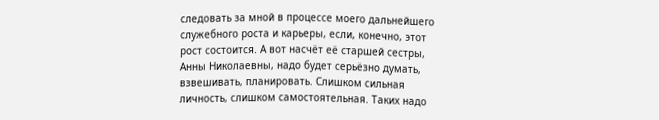следовать за мной в процессе моего дальнейшего служебного роста и карьеры, если, конечно, этот рост состоится. А вот насчёт её старшей сестры, Анны Николаевны, надо будет серьёзно думать, взвешивать, планировать. Слишком сильная личность, слишком самостоятельная. Таких надо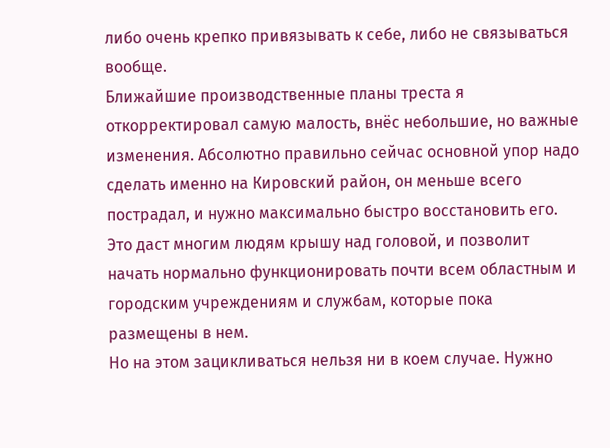либо очень крепко привязывать к себе, либо не связываться вообще.
Ближайшие производственные планы треста я откорректировал самую малость, внёс небольшие, но важные изменения. Абсолютно правильно сейчас основной упор надо сделать именно на Кировский район, он меньше всего пострадал, и нужно максимально быстро восстановить его. Это даст многим людям крышу над головой, и позволит начать нормально функционировать почти всем областным и городским учреждениям и службам, которые пока размещены в нем.
Но на этом зацикливаться нельзя ни в коем случае. Нужно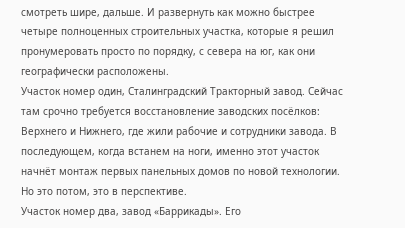смотреть шире, дальше. И развернуть как можно быстрее четыре полноценных строительных участка, которые я решил пронумеровать просто по порядку, с севера на юг, как они географически расположены.
Участок номер один, Сталинградский Тракторный завод. Сейчас там срочно требуется восстановление заводских посёлков: Верхнего и Нижнего, где жили рабочие и сотрудники завода. В последующем, когда встанем на ноги, именно этот участок начнёт монтаж первых панельных домов по новой технологии. Но это потом, это в перспективе.
Участок номер два, завод «Баррикады». Его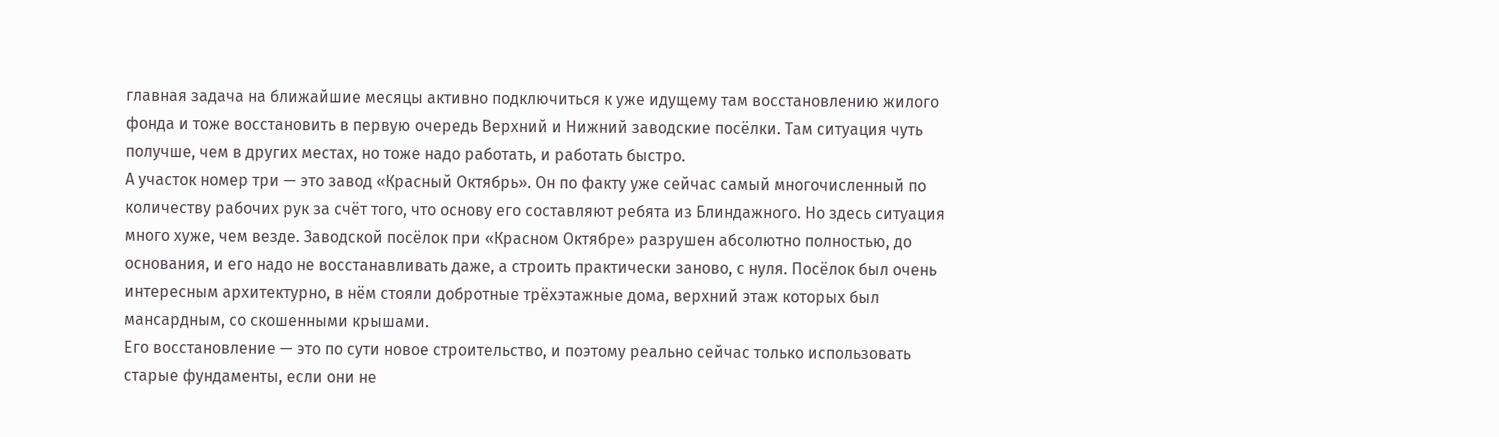главная задача на ближайшие месяцы активно подключиться к уже идущему там восстановлению жилого фонда и тоже восстановить в первую очередь Верхний и Нижний заводские посёлки. Там ситуация чуть получше, чем в других местах, но тоже надо работать, и работать быстро.
А участок номер три — это завод «Красный Октябрь». Он по факту уже сейчас самый многочисленный по количеству рабочих рук за счёт того, что основу его составляют ребята из Блиндажного. Но здесь ситуация много хуже, чем везде. Заводской посёлок при «Красном Октябре» разрушен абсолютно полностью, до основания, и его надо не восстанавливать даже, а строить практически заново, с нуля. Посёлок был очень интересным архитектурно, в нём стояли добротные трёхэтажные дома, верхний этаж которых был мансардным, со скошенными крышами.
Его восстановление — это по сути новое строительство, и поэтому реально сейчас только использовать старые фундаменты, если они не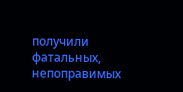получили фатальных, непоправимых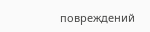повреждений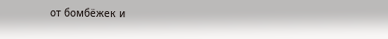от бомбёжек и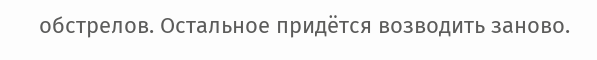обстрелов. Остальное придётся возводить заново.